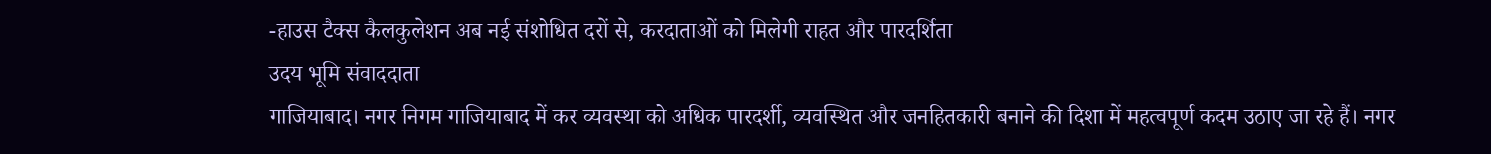-हाउस टैक्स कैलकुलेशन अब नई संशोधित दरों से, करदाताओं को मिलेगी राहत और पारदर्शिता
उदय भूमि संवाददाता
गाजियाबाद। नगर निगम गाजियाबाद में कर व्यवस्था को अधिक पारदर्शी, व्यवस्थित और जनहितकारी बनाने की दिशा में महत्वपूर्ण कदम उठाए जा रहे हैं। नगर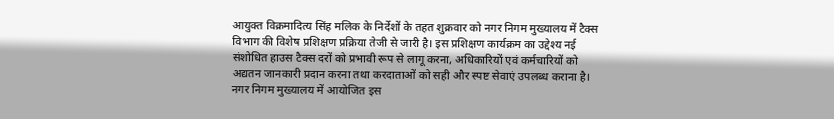आयुक्त विक्रमादित्य सिंह मलिक के निर्देशों के तहत शुक्रवार को नगर निगम मुख्यालय में टैक्स विभाग की विशेष प्रशिक्षण प्रक्रिया तेजी से जारी है। इस प्रशिक्षण कार्यक्रम का उद्देश्य नई संशोधित हाउस टैक्स दरों को प्रभावी रूप से लागू करना, अधिकारियों एवं कर्मचारियों को अद्यतन जानकारी प्रदान करना तथा करदाताओं को सही और स्पष्ट सेवाएं उपलब्ध कराना है। नगर निगम मुख्यालय में आयोजित इस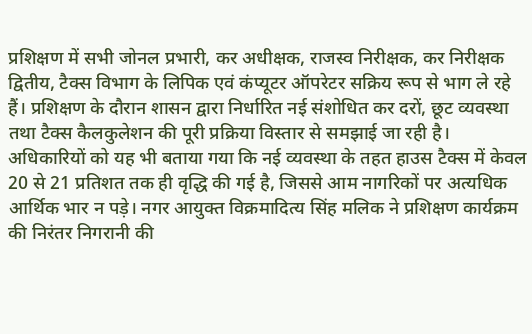प्रशिक्षण में सभी जोनल प्रभारी, कर अधीक्षक, राजस्व निरीक्षक, कर निरीक्षक द्वितीय, टैक्स विभाग के लिपिक एवं कंप्यूटर ऑपरेटर सक्रिय रूप से भाग ले रहे हैं। प्रशिक्षण के दौरान शासन द्वारा निर्धारित नई संशोधित कर दरों, छूट व्यवस्था तथा टैक्स कैलकुलेशन की पूरी प्रक्रिया विस्तार से समझाई जा रही है।
अधिकारियों को यह भी बताया गया कि नई व्यवस्था के तहत हाउस टैक्स में केवल 20 से 21 प्रतिशत तक ही वृद्धि की गई है, जिससे आम नागरिकों पर अत्यधिक आर्थिक भार न पड़े। नगर आयुक्त विक्रमादित्य सिंह मलिक ने प्रशिक्षण कार्यक्रम की निरंतर निगरानी की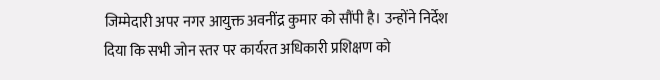जिम्मेदारी अपर नगर आयुक्त अवनींद्र कुमार को सौंपी है। उन्होंने निर्देश दिया कि सभी जोन स्तर पर कार्यरत अधिकारी प्रशिक्षण को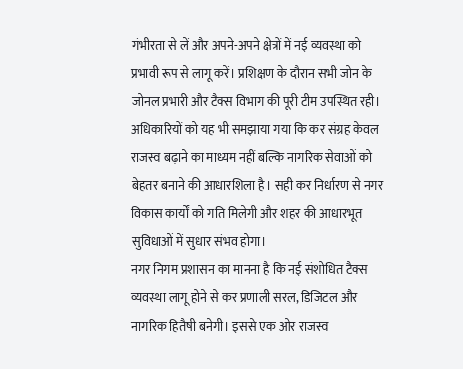गंभीरता से लें और अपने-अपने क्षेत्रों में नई व्यवस्था को प्रभावी रूप से लागू करें। प्रशिक्षण के दौरान सभी जोन के जोनल प्रभारी और टैक्स विभाग की पूरी टीम उपस्थित रही। अधिकारियों को यह भी समझाया गया कि कर संग्रह केवल राजस्व बढ़ाने का माध्यम नहीं बल्कि नागरिक सेवाओं को बेहतर बनाने की आधारशिला है। सही कर निर्धारण से नगर विकास कार्यों को गति मिलेगी और शहर की आधारभूत सुविधाओं में सुधार संभव होगा।
नगर निगम प्रशासन का मानना है कि नई संशोधित टैक्स व्यवस्था लागू होने से कर प्रणाली सरल, डिजिटल और नागरिक हितैषी बनेगी। इससे एक ओर राजस्व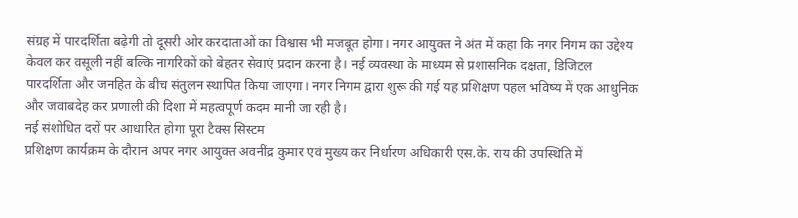संग्रह में पारदर्शिता बढ़ेगी तो दूसरी ओर करदाताओं का विश्वास भी मजबूत होगा। नगर आयुक्त ने अंत में कहा कि नगर निगम का उद्देश्य केवल कर वसूली नहीं बल्कि नागरिकों को बेहतर सेवाएं प्रदान करना है। नई व्यवस्था के माध्यम से प्रशासनिक दक्षता, डिजिटल पारदर्शिता और जनहित के बीच संतुलन स्थापित किया जाएगा। नगर निगम द्वारा शुरू की गई यह प्रशिक्षण पहल भविष्य में एक आधुनिक और जवाबदेह कर प्रणाली की दिशा में महत्वपूर्ण कदम मानी जा रही है।
नई संशोधित दरों पर आधारित होगा पूरा टैक्स सिस्टम
प्रशिक्षण कार्यक्रम के दौरान अपर नगर आयुक्त अवनींद्र कुमार एवं मुख्य कर निर्धारण अधिकारी एस.के. राय की उपस्थिति में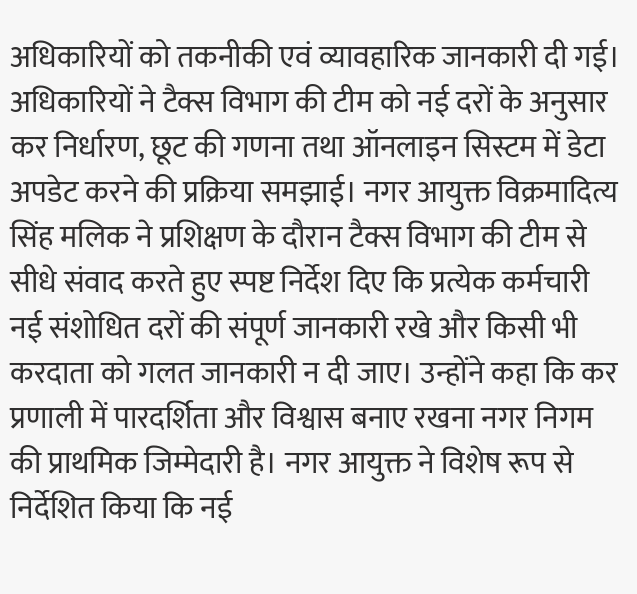अधिकारियों को तकनीकी एवं व्यावहारिक जानकारी दी गई। अधिकारियों ने टैक्स विभाग की टीम को नई दरों के अनुसार कर निर्धारण, छूट की गणना तथा ऑनलाइन सिस्टम में डेटा अपडेट करने की प्रक्रिया समझाई। नगर आयुक्त विक्रमादित्य सिंह मलिक ने प्रशिक्षण के दौरान टैक्स विभाग की टीम से सीधे संवाद करते हुए स्पष्ट निर्देश दिए कि प्रत्येक कर्मचारी नई संशोधित दरों की संपूर्ण जानकारी रखे और किसी भी करदाता को गलत जानकारी न दी जाए। उन्होंने कहा कि कर प्रणाली में पारदर्शिता और विश्वास बनाए रखना नगर निगम की प्राथमिक जिम्मेदारी है। नगर आयुक्त ने विशेष रूप से निर्देशित किया कि नई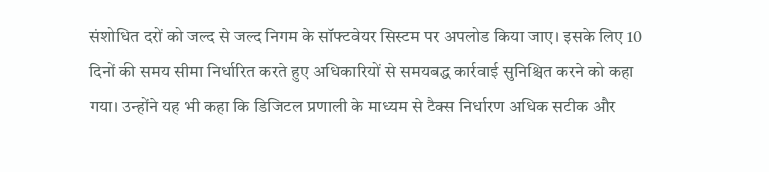संशोधित दरों को जल्द से जल्द निगम के सॉफ्टवेयर सिस्टम पर अपलोड किया जाए। इसके लिए 10 दिनों की समय सीमा निर्धारित करते हुए अधिकारियों से समयबद्ध कार्रवाई सुनिश्चित करने को कहा गया। उन्होंने यह भी कहा कि डिजिटल प्रणाली के माध्यम से टैक्स निर्धारण अधिक सटीक और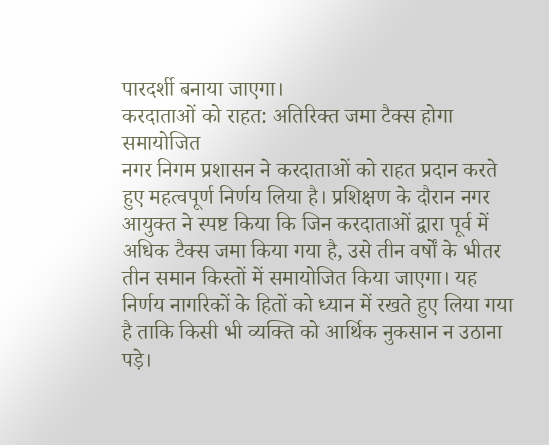पारदर्शी बनाया जाएगा।
करदाताओं को राहत: अतिरिक्त जमा टैक्स होगा समायोजित
नगर निगम प्रशासन ने करदाताओं को राहत प्रदान करते हुए महत्वपूर्ण निर्णय लिया है। प्रशिक्षण के दौरान नगर आयुक्त ने स्पष्ट किया कि जिन करदाताओं द्वारा पूर्व में अधिक टैक्स जमा किया गया है, उसे तीन वर्षों के भीतर तीन समान किस्तों में समायोजित किया जाएगा। यह निर्णय नागरिकों के हितों को ध्यान में रखते हुए लिया गया है ताकि किसी भी व्यक्ति को आर्थिक नुकसान न उठाना पड़े।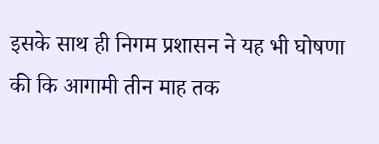इसके साथ ही निगम प्रशासन ने यह भी घोषणा की कि आगामी तीन माह तक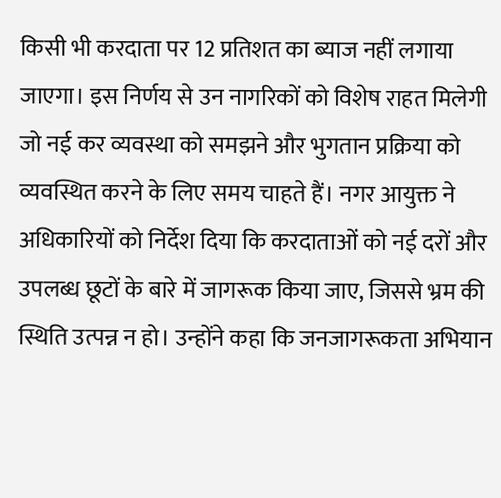किसी भी करदाता पर 12 प्रतिशत का ब्याज नहीं लगाया जाएगा। इस निर्णय से उन नागरिकों को विशेष राहत मिलेगी जो नई कर व्यवस्था को समझने और भुगतान प्रक्रिया को व्यवस्थित करने के लिए समय चाहते हैं। नगर आयुक्त ने अधिकारियों को निर्देश दिया कि करदाताओं को नई दरों और उपलब्ध छूटों के बारे में जागरूक किया जाए, जिससे भ्रम की स्थिति उत्पन्न न हो। उन्होंने कहा कि जनजागरूकता अभियान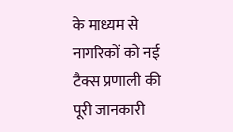के माध्यम से नागरिकों को नई टैक्स प्रणाली की पूरी जानकारी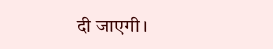दी जाएगी।